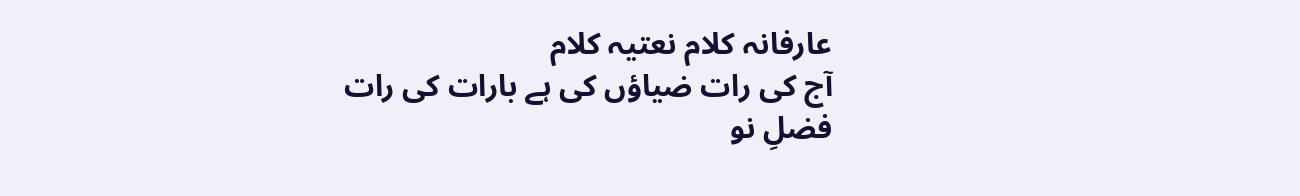عارفانہ کلام نعتیہ کلام
آج کی رات ضیاؤں کی ہے بارات کی رات
فضلِ نو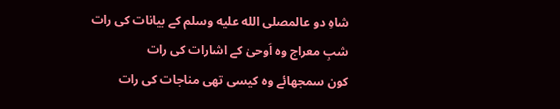شاہِ دو عالمصلى الله عليه وسلم کے بیانات کی رات
شبِ معراج وہ اَوحیٰ کے اشارات کی رات
کون سمجھائے وہ کیسی تھی مناجات کی رات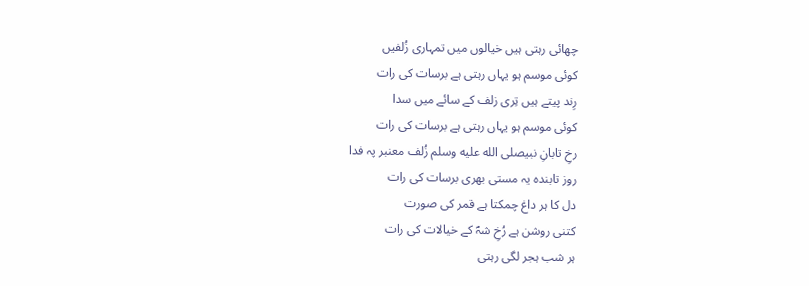چھائی رہتی ہیں خیالوں میں تمہاری زُلفیں
کوئی موسم ہو یہاں رہتی ہے برسات کی رات
رِند پیتے ہیں تِری زلف کے سائے میں سدا
کوئی موسم ہو یہاں رہتی ہے برسات کی رات
رخِ تابانِ نبیصلى الله عليه وسلم زُلف معنبر پہ فدا
روز تابندہ یہ مستی بھری برسات کی رات
دل کا ہر داغ چمکتا ہے قمر کی صورت
کتنی روشن ہے رُخِ شہؐ کے خیالات کی رات
ہر شب ہجر لگی رہتی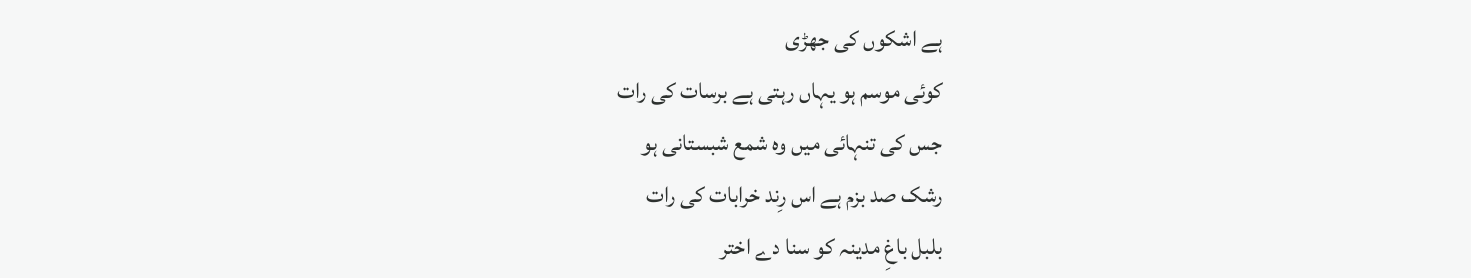ہے اشکوں کی جھڑی
کوئی موسم ہو یہاں رہتی ہے برسات کی رات
جس کی تنہائی میں وہ شمع شبستانی ہو
رشک صد بزم ہے اس رِند خرابات کی رات
بلبل باغِ مدینہ کو سنا دے اختر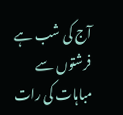آج کی شب ہے فرشتوں سے مباہات کی رات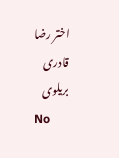اختر رضا قادری بریلوی
No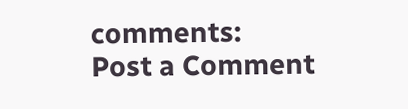comments:
Post a Comment